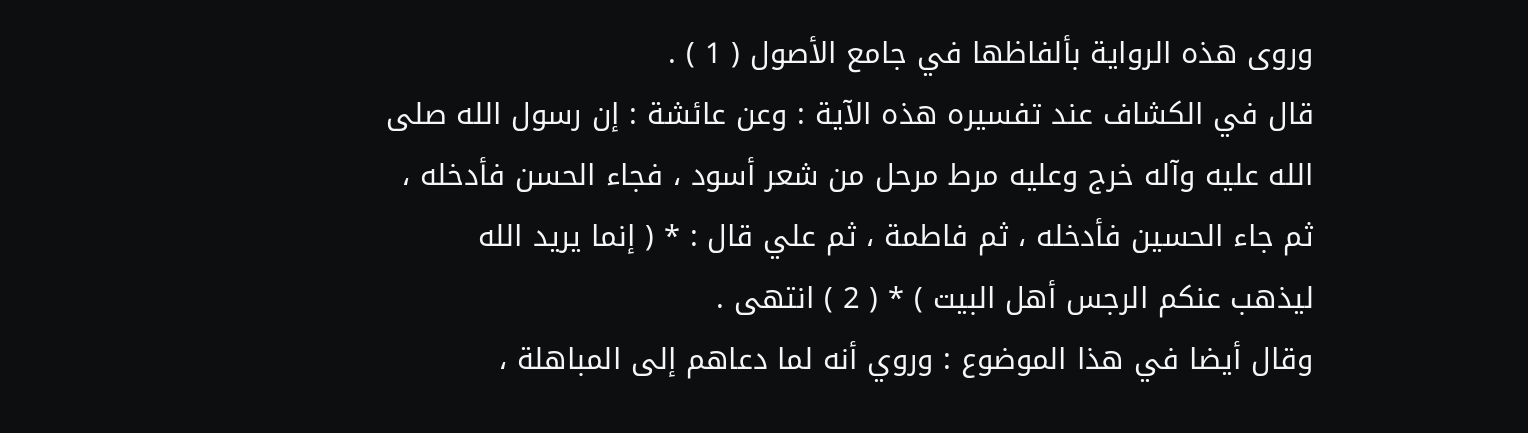وروى هذه الرواية بألفاظها في جامع الأصول ( 1 ) .
قال في الكشاف عند تفسيره هذه الآية : وعن عائشة : إن رسول الله صلى
الله عليه وآله خرج وعليه مرط مرحل من شعر أسود ، فجاء الحسن فأدخله ،
ثم جاء الحسين فأدخله ، ثم فاطمة ، ثم علي قال : * ( إنما يريد الله
ليذهب عنكم الرجس أهل البيت ) * ( 2 ) انتهى .
وقال أيضا في هذا الموضوع : وروي أنه لما دعاهم إلى المباهلة ،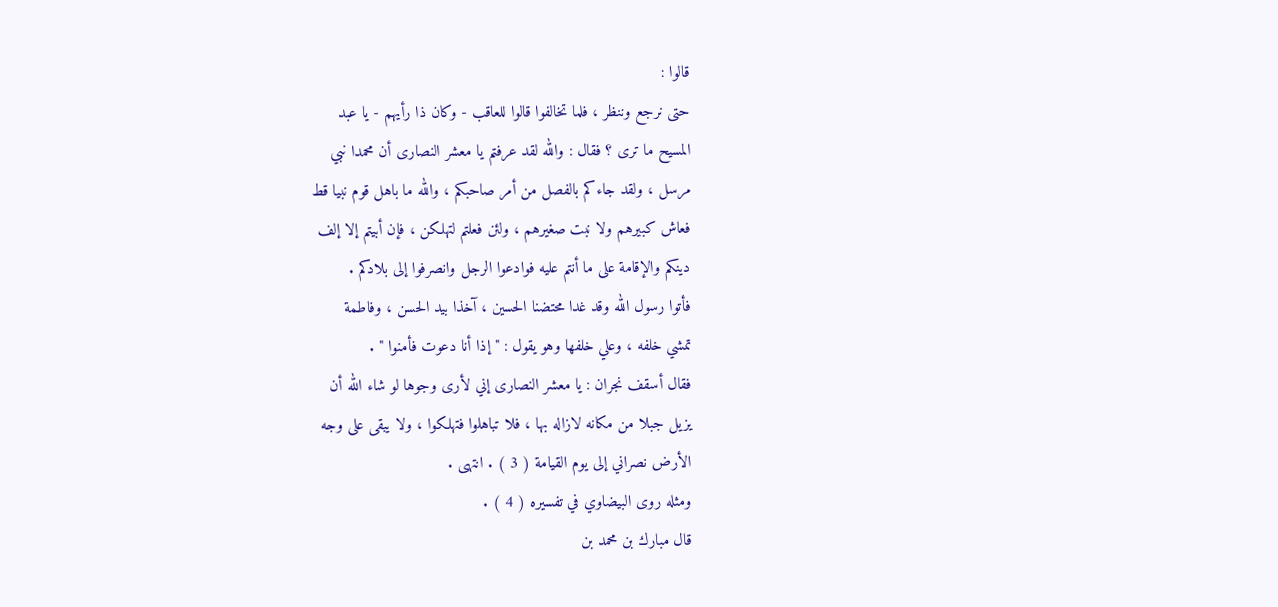قالوا :
حتى نرجع وننظر ، فلما تخالفوا قالوا للعاقب - وكان ذا رأيهم - يا عبد
المسيح ما ترى ؟ فقال : والله لقد عرفتم يا معشر النصارى أن محمدا نبي
مرسل ، ولقد جاءكم بالفصل من أمر صاحبكم ، والله ما باهل قوم نبيا قط
فعاش كبيرهم ولا نبت صغيرهم ، ولئن فعلتم لتهلكن ، فإن أبيتم إلا إلف
دينكم والإقامة على ما أنتم عليه فوادعوا الرجل وانصرفوا إلى بلادكم .
فأتوا رسول الله وقد غدا محتضنا الحسين ، آخذا بيد الحسن ، وفاطمة
تمشي خلفه ، وعلي خلفها وهو يقول : " إذا أنا دعوت فأمنوا " .
فقال أسقف نجران : يا معشر النصارى إني لأرى وجوها لو شاء الله أن
يزيل جبلا من مكانه لازاله بها ، فلا تباهلوا فتهلكوا ، ولا يبقى على وجه
الأرض نصراني إلى يوم القيامة ( 3 ) . انتهى .
ومثله روى البيضاوي في تفسيره ( 4 ) .
قال مبارك بن محمد بن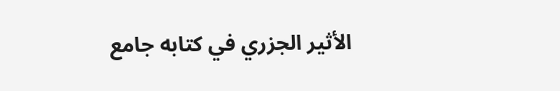الأثير الجزري في كتابه جامع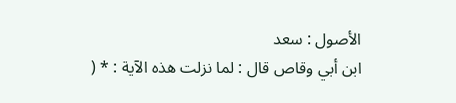الأصول : سعد
ابن أبي وقاص قال : لما نزلت هذه الآية : * (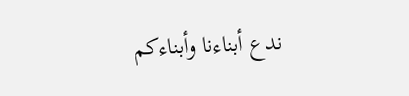ندع أبناءنا وأبناءكم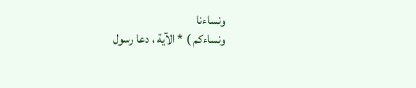ونساءنا
ونساءكم ) * الآية ، دعا رسول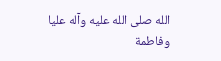الله صلى الله عليه وآله عليا وفاطمة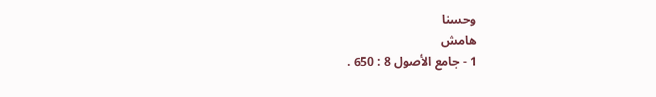وحسنا
هامش
1 - جامع الأصول 8 : 650 .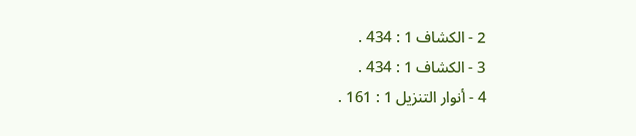2 - الكشاف 1 : 434 .
3 - الكشاف 1 : 434 .
4 - أنوار التنزيل 1 : 161 .